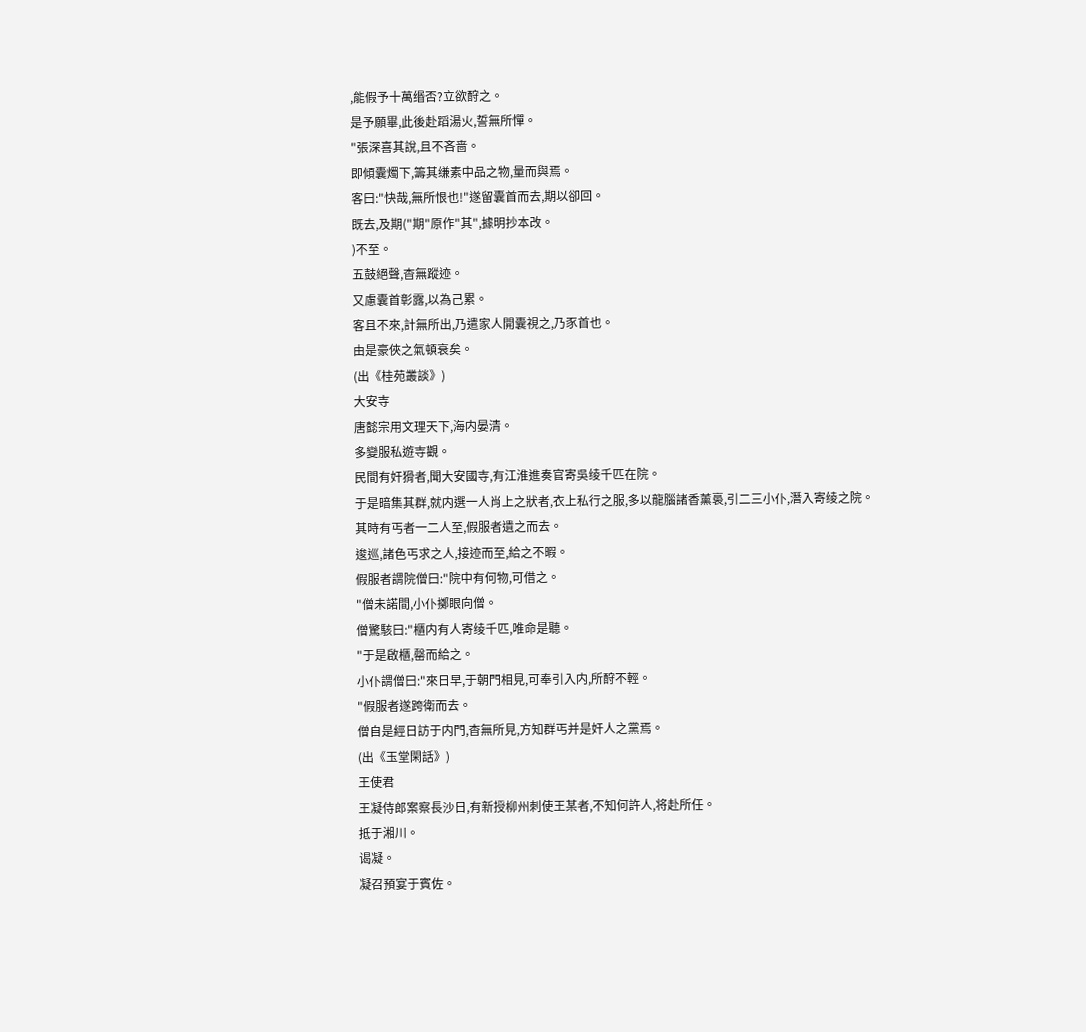,能假予十萬缗否?立欲酧之。
是予願畢,此後赴蹈湯火,誓無所憚。
"張深喜其說,且不吝啬。
即傾囊燭下,籌其缣素中品之物,量而與焉。
客曰:"快哉,無所恨也!"遂留囊首而去,期以卻回。
既去,及期("期"原作"其",據明抄本改。
)不至。
五鼓絕聲,杳無蹤迹。
又慮囊首彰露,以為己累。
客且不來,計無所出,乃遣家人開囊視之,乃豕首也。
由是豪俠之氣頓衰矣。
(出《桂苑叢談》)
大安寺
唐懿宗用文理天下,海内晏清。
多變服私遊寺觀。
民間有奸猾者,聞大安國寺,有江淮進奏官寄吳绫千匹在院。
于是暗集其群,就内選一人肖上之狀者,衣上私行之服,多以龍腦諸香薰裛,引二三小仆,潛入寄绫之院。
其時有丐者一二人至,假服者遺之而去。
逡巡,諸色丐求之人,接迹而至,給之不暇。
假服者謂院僧曰:"院中有何物,可借之。
"僧未諾間,小仆擲眼向僧。
僧驚駭曰:"櫃内有人寄绫千匹,唯命是聽。
"于是啟櫃,罄而給之。
小仆謂僧曰:"來日早,于朝門相見,可奉引入内,所酧不輕。
"假服者遂跨衛而去。
僧自是經日訪于内門,杳無所見,方知群丐并是奸人之黨焉。
(出《玉堂閑話》)
王使君
王凝侍郎案察長沙日,有新授柳州刺使王某者,不知何許人,将赴所任。
抵于湘川。
谒凝。
凝召預宴于賓佐。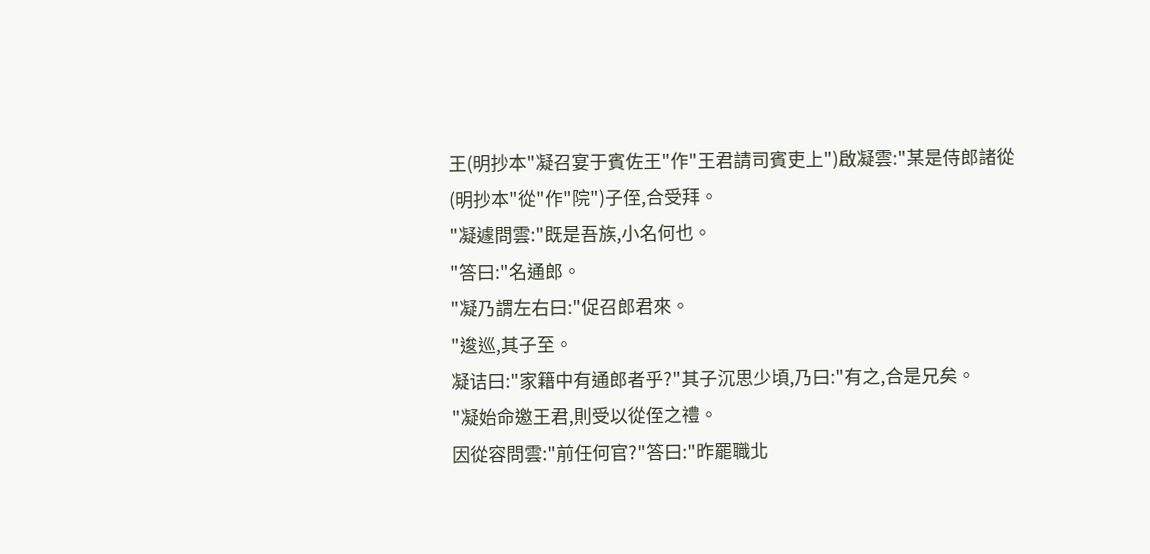王(明抄本"凝召宴于賓佐王"作"王君請司賓吏上")啟凝雲:"某是侍郎諸從(明抄本"從"作"院")子侄,合受拜。
"凝遽問雲:"既是吾族,小名何也。
"答曰:"名通郎。
"凝乃謂左右曰:"促召郎君來。
"逡巡,其子至。
凝诘曰:"家籍中有通郎者乎?"其子沉思少頃,乃曰:"有之,合是兄矣。
"凝始命邀王君,則受以從侄之禮。
因從容問雲:"前任何官?"答曰:"昨罷職北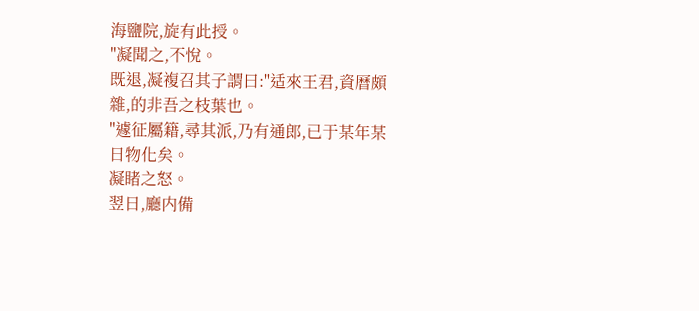海鹽院,旋有此授。
"凝聞之,不悅。
既退,凝複召其子謂曰:"适來王君,資曆頗雜,的非吾之枝葉也。
"遽征屬籍,尋其派,乃有通郎,已于某年某日物化矣。
凝睹之怒。
翌日,廳内備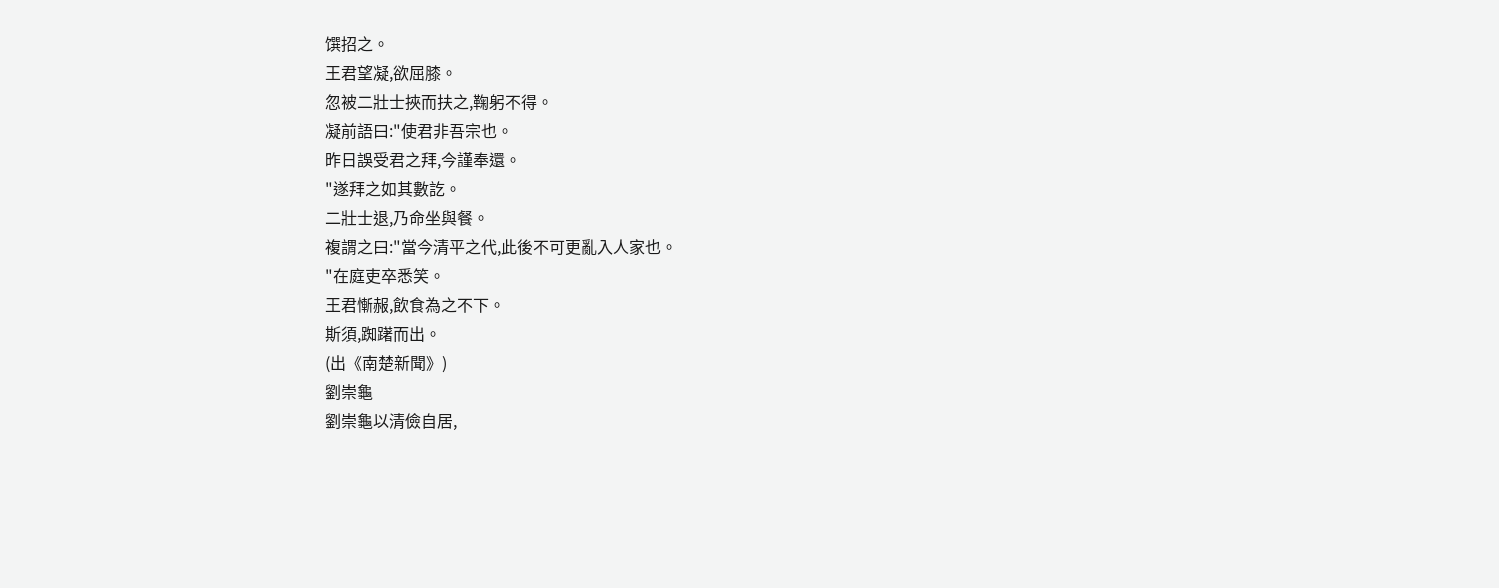馔招之。
王君望凝,欲屈膝。
忽被二壯士挾而扶之,鞠躬不得。
凝前語曰:"使君非吾宗也。
昨日誤受君之拜,今謹奉還。
"遂拜之如其數訖。
二壯士退,乃命坐與餐。
複謂之曰:"當今清平之代,此後不可更亂入人家也。
"在庭吏卒悉笑。
王君慚赧,飲食為之不下。
斯須,踟躇而出。
(出《南楚新聞》)
劉崇龜
劉崇龜以清儉自居,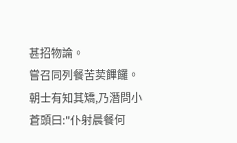甚招物論。
嘗召同列餐苦荬饆饠。
朝士有知其矯,乃潛問小蒼頭曰:"仆射晨餐何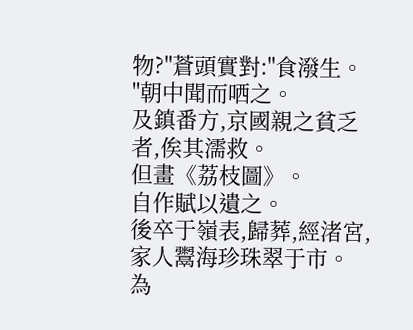物?"蒼頭實對:"食潑生。
"朝中聞而哂之。
及鎮番方,京國親之貧乏者,俟其濡救。
但畫《荔枝圖》。
自作賦以遺之。
後卒于嶺表,歸葬,經渚宮,家人鬻海珍珠翠于市。
為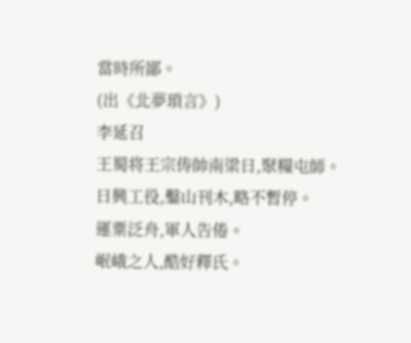當時所鄙。
(出《北夢瑣言》)
李延召
王蜀将王宗俦帥南梁日,聚糧屯師。
日興工役,鑿山刊木,略不暫停。
運粟泛舟,軍人告倦。
岷峨之人,酷好釋氏。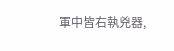軍中皆右執兇器,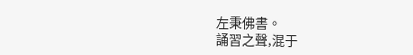左秉佛書。
誦習之聲,混于